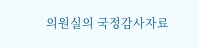의원실의 국정감사자료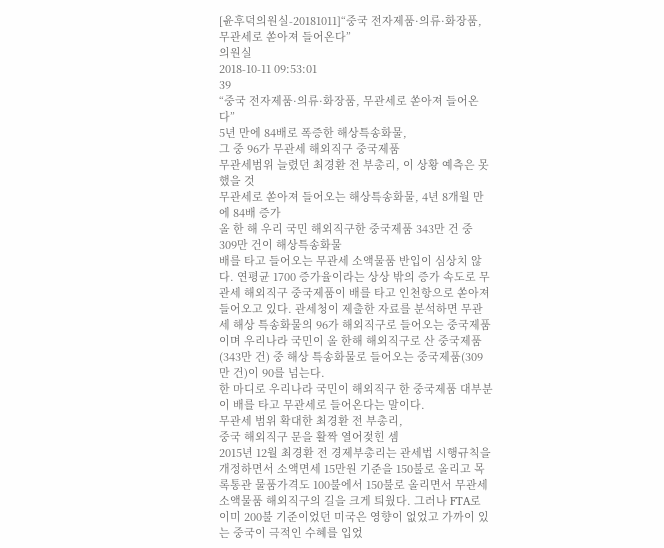[윤후덕의원실-20181011]“중국 전자제품·의류·화장품, 무관세로 쏟아져 들어온다”
의원실
2018-10-11 09:53:01
39
“중국 전자제품·의류·화장품, 무관세로 쏟아져 들어온다”
5년 만에 84배로 폭증한 해상특송화물,
그 중 96가 무관세 해외직구 중국제품
무관세범위 늘렸던 최경환 전 부총리, 이 상황 예측은 못했을 것
무관세로 쏟아져 들어오는 해상특송화물, 4년 8개월 만에 84배 증가
올 한 해 우리 국민 해외직구한 중국제품 343만 건 중 309만 건이 해상특송화물
배를 타고 들어오는 무관세 소액물품 반입이 심상치 않다. 연평균 1700 증가율이라는 상상 밖의 증가 속도로 무관세 해외직구 중국제품이 배를 타고 인천항으로 쏟아져 들어오고 있다. 관세청이 제출한 자료를 분석하면 무관세 해상 특송화물의 96가 해외직구로 들어오는 중국제품이며 우리나라 국민이 올 한해 해외직구로 산 중국제품(343만 건) 중 해상 특송화물로 들어오는 중국제품(309만 건)이 90를 넘는다.
한 마디로 우리나라 국민이 해외직구 한 중국제품 대부분이 배를 타고 무관세로 들어온다는 말이다.
무관세 범위 확대한 최경환 전 부총리,
중국 해외직구 문을 활짝 열어젖힌 셈
2015년 12월 최경환 전 경제부총리는 관세법 시행규칙을 개정하면서 소액면세 15만원 기준을 150불로 올리고 목록통관 물품가격도 100불에서 150불로 올리면서 무관세 소액물품 해외직구의 길을 크게 틔웠다. 그러나 FTA로 이미 200불 기준이었던 미국은 영향이 없었고 가까이 있는 중국이 극적인 수혜를 입었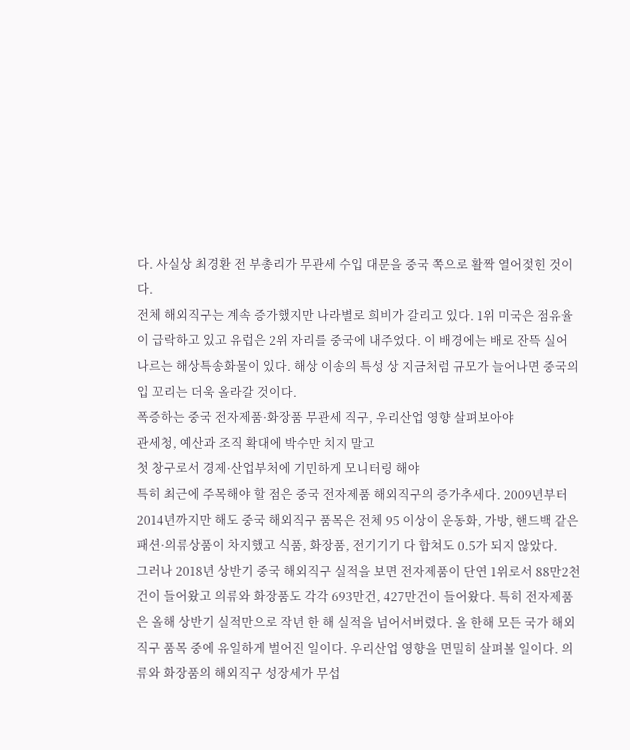다. 사실상 최경환 전 부총리가 무관세 수입 대문을 중국 쪽으로 활짝 열어젖힌 것이다.
전체 해외직구는 계속 증가했지만 나라별로 희비가 갈리고 있다. 1위 미국은 점유율이 급락하고 있고 유럽은 2위 자리를 중국에 내주었다. 이 배경에는 배로 잔뜩 실어 나르는 해상특송화물이 있다. 해상 이송의 특성 상 지금처럼 규모가 늘어나면 중국의 입 꼬리는 더욱 올라갈 것이다.
폭증하는 중국 전자제품·화장품 무관세 직구, 우리산업 영향 살펴보아야
관세청, 예산과 조직 확대에 박수만 치지 말고
첫 창구로서 경제·산업부처에 기민하게 모니터링 해야
특히 최근에 주목해야 할 점은 중국 전자제품 해외직구의 증가추세다. 2009년부터 2014년까지만 해도 중국 해외직구 품목은 전체 95 이상이 운동화, 가방, 핸드백 같은 패션·의류상품이 차지했고 식품, 화장품, 전기기기 다 합쳐도 0.5가 되지 않았다.
그러나 2018년 상반기 중국 해외직구 실적을 보면 전자제품이 단연 1위로서 88만2천 건이 들어왔고 의류와 화장품도 각각 693만건, 427만건이 들어왔다. 특히 전자제품은 올해 상반기 실적만으로 작년 한 해 실적을 넘어서버렸다. 올 한해 모든 국가 해외직구 품목 중에 유일하게 벌어진 일이다. 우리산업 영향을 면밀히 살펴볼 일이다. 의류와 화장품의 해외직구 성장세가 무섭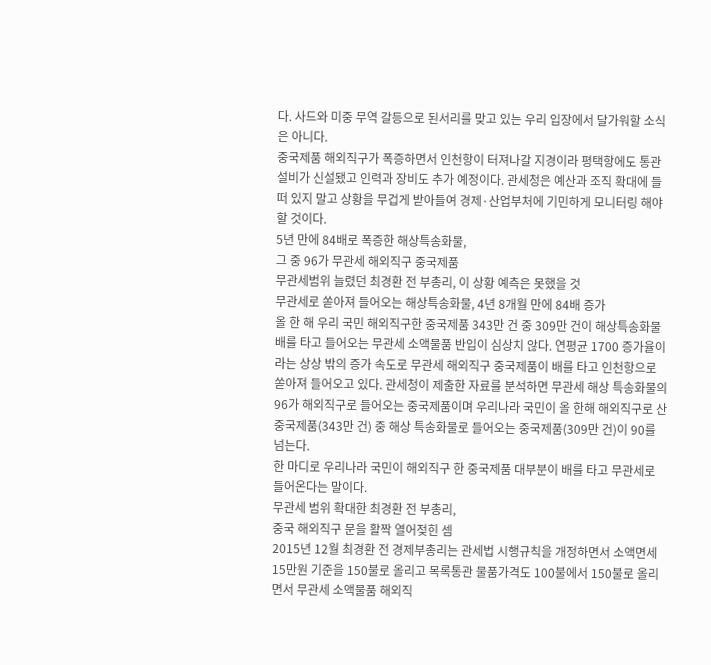다. 사드와 미중 무역 갈등으로 된서리를 맞고 있는 우리 입장에서 달가워할 소식은 아니다.
중국제품 해외직구가 폭증하면서 인천항이 터져나갈 지경이라 평택항에도 통관설비가 신설됐고 인력과 장비도 추가 예정이다. 관세청은 예산과 조직 확대에 들 떠 있지 말고 상황을 무겁게 받아들여 경제·산업부처에 기민하게 모니터링 해야 할 것이다.
5년 만에 84배로 폭증한 해상특송화물,
그 중 96가 무관세 해외직구 중국제품
무관세범위 늘렸던 최경환 전 부총리, 이 상황 예측은 못했을 것
무관세로 쏟아져 들어오는 해상특송화물, 4년 8개월 만에 84배 증가
올 한 해 우리 국민 해외직구한 중국제품 343만 건 중 309만 건이 해상특송화물
배를 타고 들어오는 무관세 소액물품 반입이 심상치 않다. 연평균 1700 증가율이라는 상상 밖의 증가 속도로 무관세 해외직구 중국제품이 배를 타고 인천항으로 쏟아져 들어오고 있다. 관세청이 제출한 자료를 분석하면 무관세 해상 특송화물의 96가 해외직구로 들어오는 중국제품이며 우리나라 국민이 올 한해 해외직구로 산 중국제품(343만 건) 중 해상 특송화물로 들어오는 중국제품(309만 건)이 90를 넘는다.
한 마디로 우리나라 국민이 해외직구 한 중국제품 대부분이 배를 타고 무관세로 들어온다는 말이다.
무관세 범위 확대한 최경환 전 부총리,
중국 해외직구 문을 활짝 열어젖힌 셈
2015년 12월 최경환 전 경제부총리는 관세법 시행규칙을 개정하면서 소액면세 15만원 기준을 150불로 올리고 목록통관 물품가격도 100불에서 150불로 올리면서 무관세 소액물품 해외직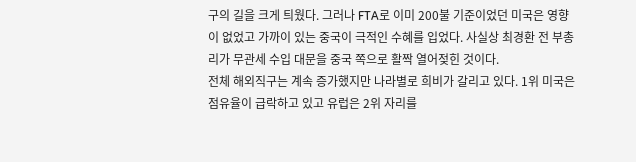구의 길을 크게 틔웠다. 그러나 FTA로 이미 200불 기준이었던 미국은 영향이 없었고 가까이 있는 중국이 극적인 수혜를 입었다. 사실상 최경환 전 부총리가 무관세 수입 대문을 중국 쪽으로 활짝 열어젖힌 것이다.
전체 해외직구는 계속 증가했지만 나라별로 희비가 갈리고 있다. 1위 미국은 점유율이 급락하고 있고 유럽은 2위 자리를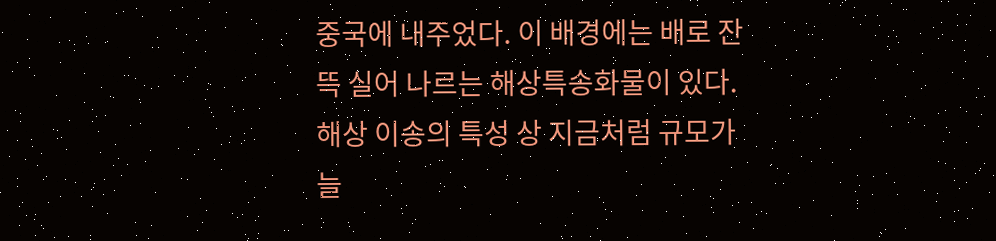중국에 내주었다. 이 배경에는 배로 잔뜩 실어 나르는 해상특송화물이 있다. 해상 이송의 특성 상 지금처럼 규모가 늘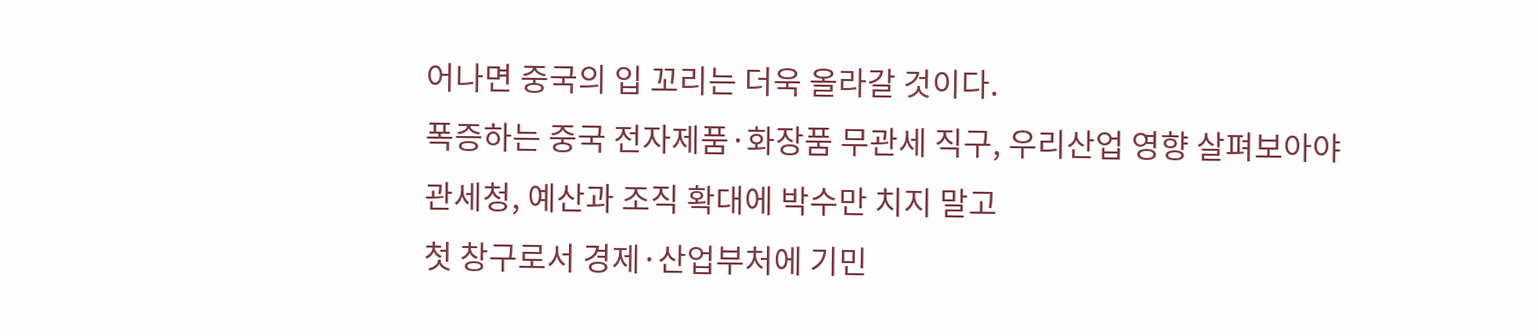어나면 중국의 입 꼬리는 더욱 올라갈 것이다.
폭증하는 중국 전자제품·화장품 무관세 직구, 우리산업 영향 살펴보아야
관세청, 예산과 조직 확대에 박수만 치지 말고
첫 창구로서 경제·산업부처에 기민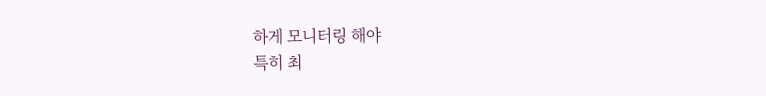하게 모니터링 해야
특히 최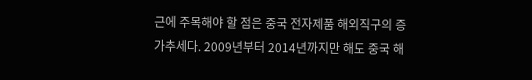근에 주목해야 할 점은 중국 전자제품 해외직구의 증가추세다. 2009년부터 2014년까지만 해도 중국 해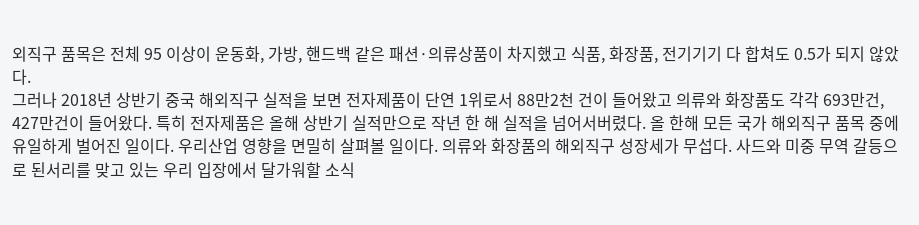외직구 품목은 전체 95 이상이 운동화, 가방, 핸드백 같은 패션·의류상품이 차지했고 식품, 화장품, 전기기기 다 합쳐도 0.5가 되지 않았다.
그러나 2018년 상반기 중국 해외직구 실적을 보면 전자제품이 단연 1위로서 88만2천 건이 들어왔고 의류와 화장품도 각각 693만건, 427만건이 들어왔다. 특히 전자제품은 올해 상반기 실적만으로 작년 한 해 실적을 넘어서버렸다. 올 한해 모든 국가 해외직구 품목 중에 유일하게 벌어진 일이다. 우리산업 영향을 면밀히 살펴볼 일이다. 의류와 화장품의 해외직구 성장세가 무섭다. 사드와 미중 무역 갈등으로 된서리를 맞고 있는 우리 입장에서 달가워할 소식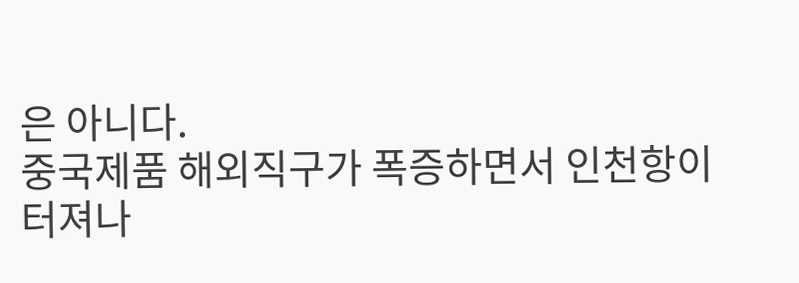은 아니다.
중국제품 해외직구가 폭증하면서 인천항이 터져나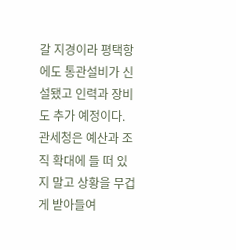갈 지경이라 평택항에도 통관설비가 신설됐고 인력과 장비도 추가 예정이다. 관세청은 예산과 조직 확대에 들 떠 있지 말고 상황을 무겁게 받아들여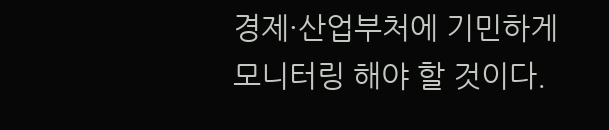경제·산업부처에 기민하게 모니터링 해야 할 것이다.